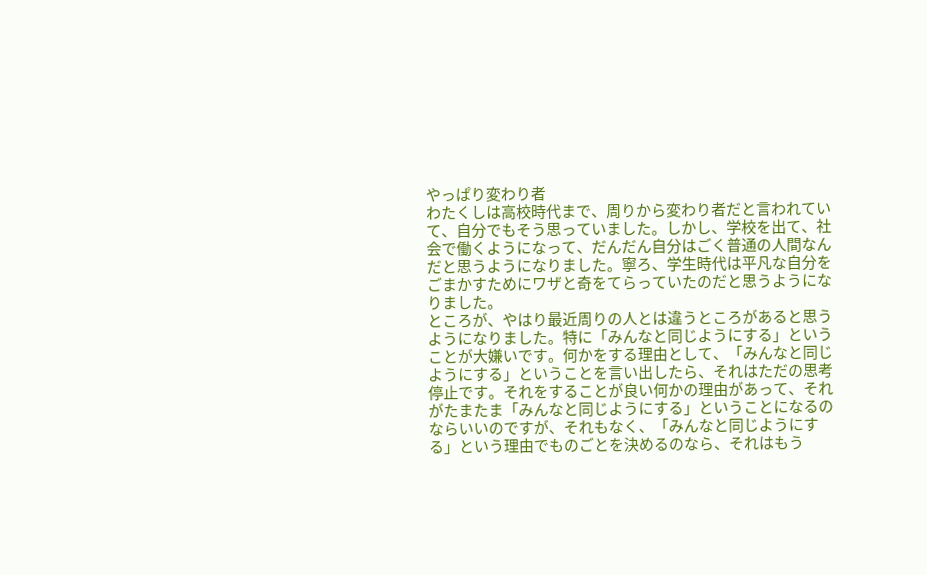やっぱり変わり者
わたくしは高校時代まで、周りから変わり者だと言われていて、自分でもそう思っていました。しかし、学校を出て、社会で働くようになって、だんだん自分はごく普通の人間なんだと思うようになりました。寧ろ、学生時代は平凡な自分をごまかすためにワザと奇をてらっていたのだと思うようになりました。
ところが、やはり最近周りの人とは違うところがあると思うようになりました。特に「みんなと同じようにする」ということが大嫌いです。何かをする理由として、「みんなと同じようにする」ということを言い出したら、それはただの思考停止です。それをすることが良い何かの理由があって、それがたまたま「みんなと同じようにする」ということになるのならいいのですが、それもなく、「みんなと同じようにする」という理由でものごとを決めるのなら、それはもう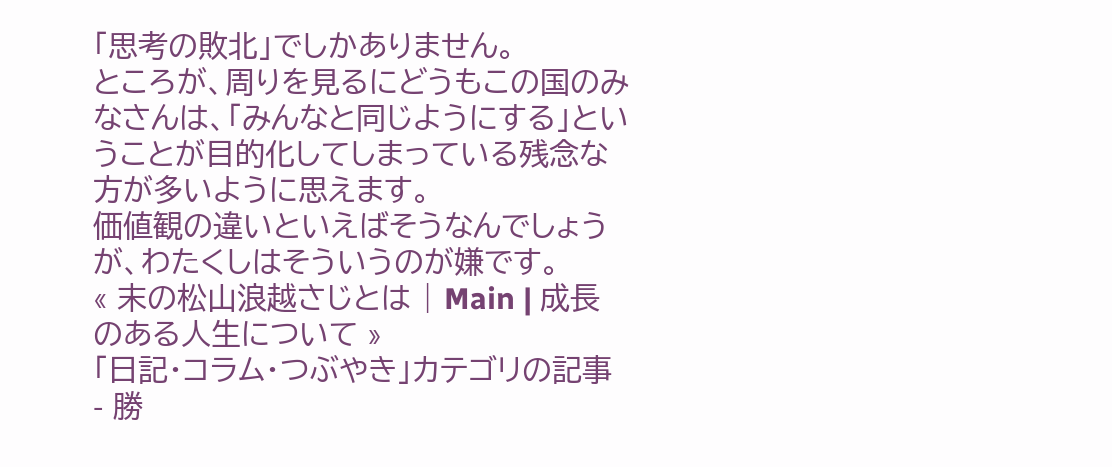「思考の敗北」でしかありません。
ところが、周りを見るにどうもこの国のみなさんは、「みんなと同じようにする」ということが目的化してしまっている残念な方が多いように思えます。
価値観の違いといえばそうなんでしょうが、わたくしはそういうのが嫌です。
« 末の松山浪越さじとは | Main | 成長のある人生について »
「日記・コラム・つぶやき」カテゴリの記事
- 勝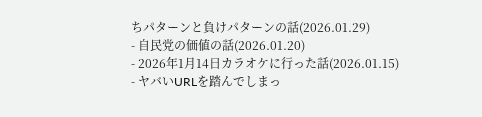ちパターンと負けパターンの話(2026.01.29)
- 自民党の価値の話(2026.01.20)
- 2026年1月14日カラオケに行った話(2026.01.15)
- ヤバいURLを踏んでしまっ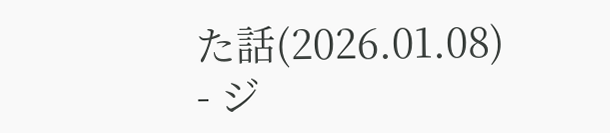た話(2026.01.08)
- ジ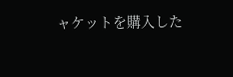ャケットを購入した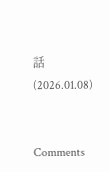話(2026.01.08)


Comments